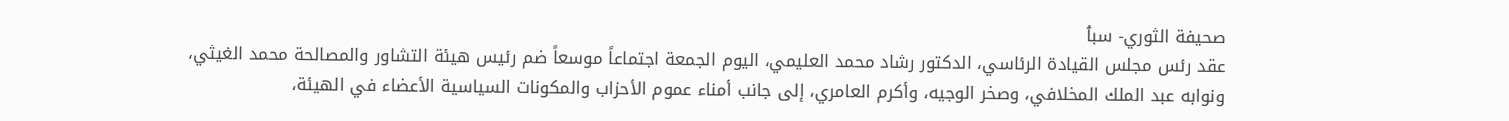صحيفة الثوري- سبٲ
عقد رئس مجلس القيادة الرئاسي، الدكتور رشاد محمد العليمي، اليوم الجمعة اجتماعاً موسعاً ضم رئيس هيئة التشاور والمصالحة محمد الغيثي، ونوابه عبد الملك المخلافي، وصخر الوجيه، وأكرم العامري، إلى جانب أمناء عموم الأحزاب والمكونات السياسية الأعضاء في الهيئة،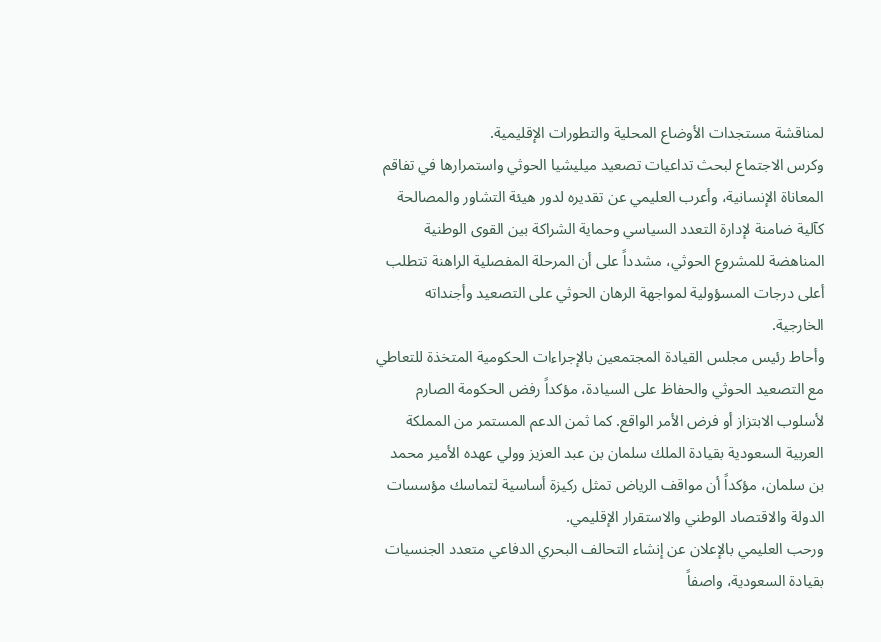لمناقشة مستجدات الأوضاع المحلية والتطورات الإقليمية.
وكرس الاجتماع لبحث تداعيات تصعيد ميليشيا الحوثي واستمرارها في تفاقم المعاناة الإنسانية، وأعرب العليمي عن تقديره لدور هيئة التشاور والمصالحة كآلية ضامنة لإدارة التعدد السياسي وحماية الشراكة بين القوى الوطنية المناهضة للمشروع الحوثي، مشدداً على أن المرحلة المفصلية الراهنة تتطلب أعلى درجات المسؤولية لمواجهة الرهان الحوثي على التصعيد وأجنداته الخارجية.
وأحاط رئيس مجلس القيادة المجتمعين بالإجراءات الحكومية المتخذة للتعاطي مع التصعيد الحوثي والحفاظ على السيادة، مؤكداً رفض الحكومة الصارم لأسلوب الابتزاز أو فرض الأمر الواقع. كما ثمن الدعم المستمر من المملكة العربية السعودية بقيادة الملك سلمان بن عبد العزيز وولي عهده الأمير محمد بن سلمان، مؤكداً أن مواقف الرياض تمثل ركيزة أساسية لتماسك مؤسسات الدولة والاقتصاد الوطني والاستقرار الإقليمي.
ورحب العليمي بالإعلان عن إنشاء التحالف البحري الدفاعي متعدد الجنسيات بقيادة السعودية، واصفاً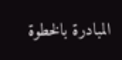المبادرة بالخطوة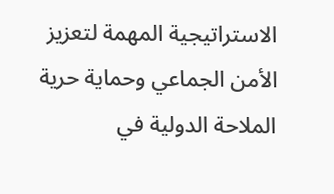الاستراتيجية المهمة لتعزيز الأمن الجماعي وحماية حرية الملاحة الدولية في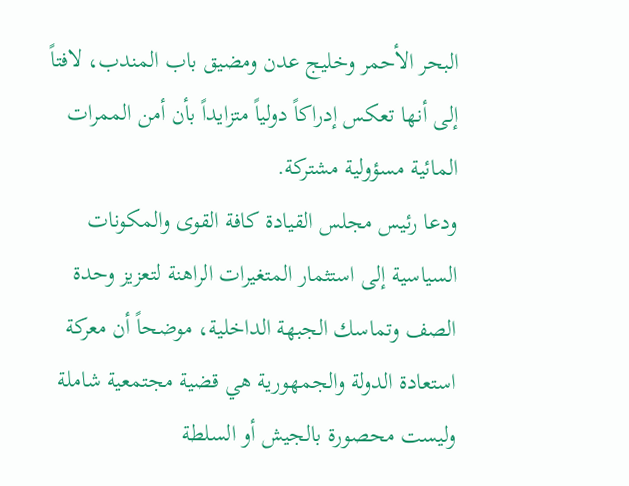البحر الأحمر وخليج عدن ومضيق باب المندب، لافتاً إلى أنها تعكس إدراكاً دولياً متزايداً بأن أمن الممرات المائية مسؤولية مشتركة.
ودعا رئيس مجلس القيادة كافة القوى والمكونات السياسية إلى استثمار المتغيرات الراهنة لتعزيز وحدة الصف وتماسك الجبهة الداخلية، موضحاً أن معركة استعادة الدولة والجمهورية هي قضية مجتمعية شاملة وليست محصورة بالجيش أو السلطة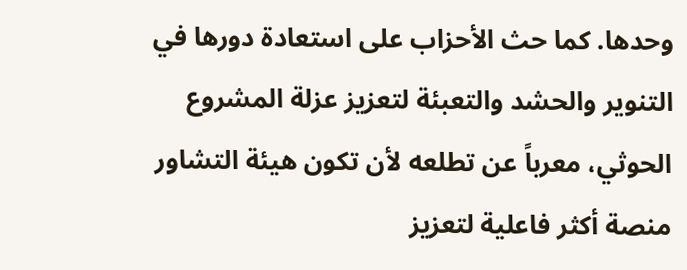وحدها. كما حث الأحزاب على استعادة دورها في التنوير والحشد والتعبئة لتعزيز عزلة المشروع الحوثي، معرباً عن تطلعه لأن تكون هيئة التشاور منصة أكثر فاعلية لتعزيز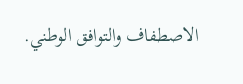الاصطفاف والتوافق الوطني.